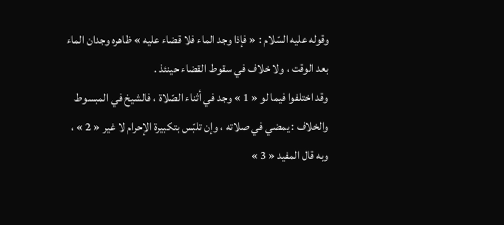وقوله عليه السّلام : « فإذا وجد الماء فلا قضاء عليه » ظاهره وجدان الماء بعد الوقت ، ولا خلاف في سقوط القضاء حينئذ .
وقد اختلفوا فيما لو « 1 » وجد في أثناء الصّلاة ، فالشيخ في المبسوط والخلاف : يمضي في صلاته ، وإن تلبّس بتكبيرة الإحرام لا غير « 2 » ، وبه قال المفيد « 3 »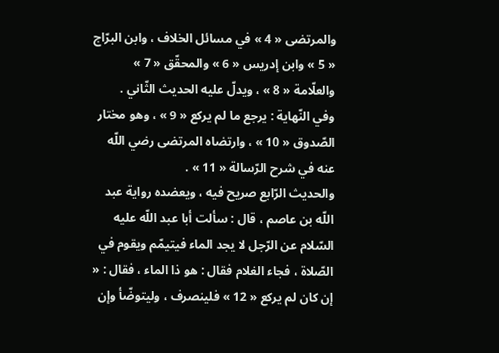والمرتضى « 4 » في مسائل الخلاف ، وابن البرّاج « 5 » وابن إدريس « 6 » والمحقّق « 7 » والعلّامة « 8 » ، ويدلّ عليه الحديث الثّاني .
وفي النّهاية : يرجع ما لم يركع « 9 » ، وهو مختار الصّدوق « 10 » ، وارتضاه المرتضى رضي اللّه عنه في شرح الرّسالة « 11 » .
والحديث الرّابع صريح فيه ، ويعضده رواية عبد اللّه بن عاصم ، قال : سألت أبا عبد اللّه عليه السّلام عن الرّجل لا يجد الماء فيتيمّم ويقوم في الصّلاة ، فجاء الغلام فقال : هو ذا الماء ، فقال : « إن كان لم يركع « 12 » فلينصرف ، وليتوضّأ وإن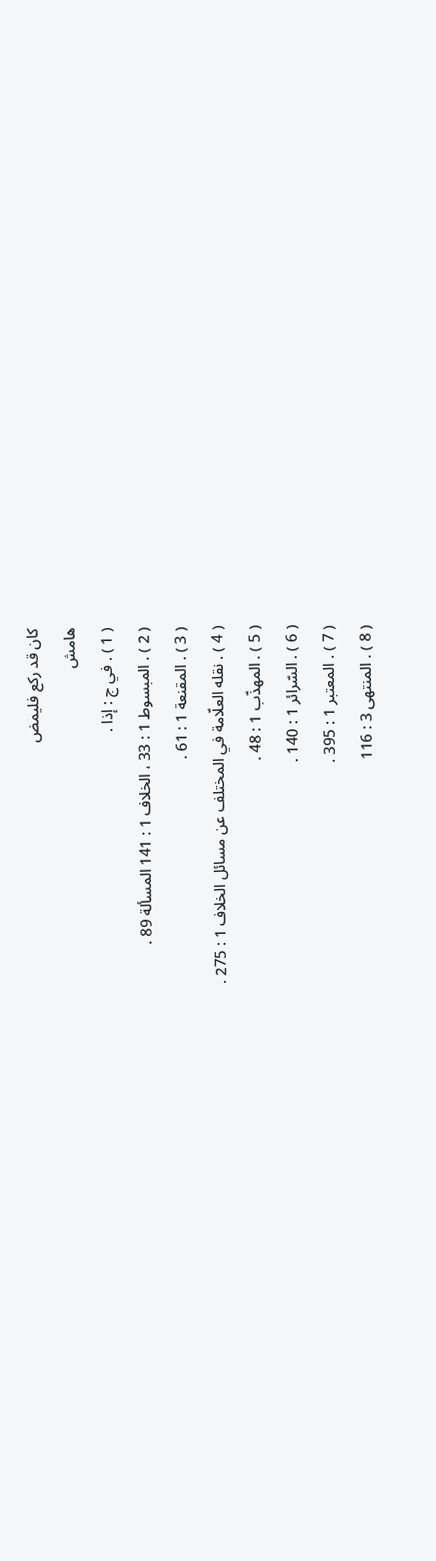كان قد ركع فليمض
هامش
( 1 ) . في ج : إذا .
( 2 ) . المبسوط 1 : 33 ، الخلاف 1 : 141 المسألة 89 .
( 3 ) . المقنعة 1 : 61 .
( 4 ) . نقله العلّامة في المختلف عن مسائل الخلاف 1 : 275 .
( 5 ) . المهذّب 1 : 48 .
( 6 ) . السّرائر 1 : 140 .
( 7 ) . المعتبر 1 : 395 .
( 8 ) . المنتهى 3 : 116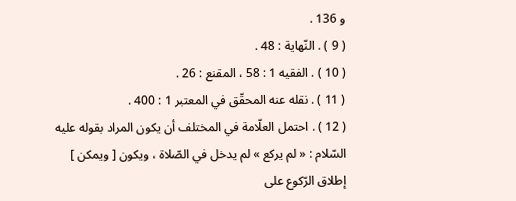و 136 .
( 9 ) . النّهاية : 48 .
( 10 ) . الفقيه 1 : 58 ، المقنع : 26 .
( 11 ) . نقله عنه المحقّق في المعتبر 1 : 400 .
( 12 ) . احتمل العلّامة في المختلف أن يكون المراد بقوله عليه السّلام : « لم يركع » لم يدخل في الصّلاة ، ويكون [ ويمكن ] إطلاق الرّكوع على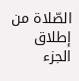الصّلاة من إطلاق الجزء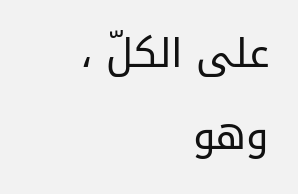على الكلّ ، وهو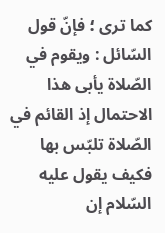كما ترى ؛ فإنّ قول السّائل : ويقوم في الصّلاة يأبى هذا الاحتمال إذ القائم في الصّلاة تلبّس بها فكيف يقول عليه السّلام إن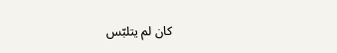كان لم يتلبّس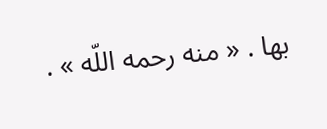بها . « منه رحمه اللّه » .